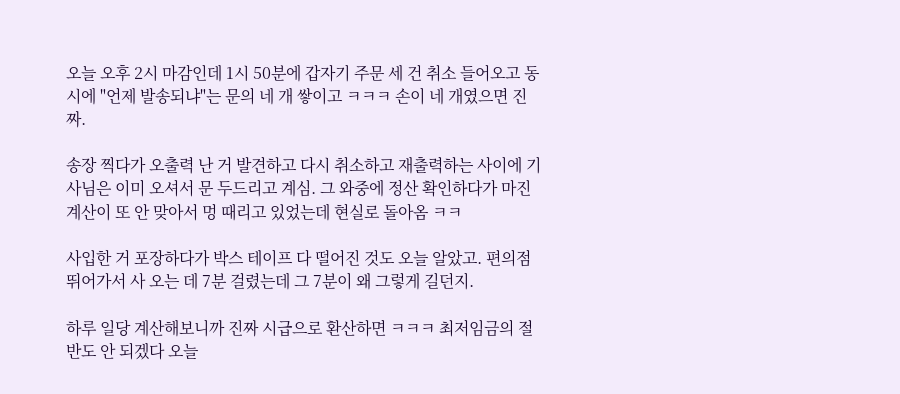오늘 오후 2시 마감인데 1시 50분에 갑자기 주문 세 건 취소 들어오고 동시에 "언제 발송되냐"는 문의 네 개 쌓이고 ㅋㅋㅋ 손이 네 개였으면 진짜.

송장 찍다가 오출력 난 거 발견하고 다시 취소하고 재출력하는 사이에 기사님은 이미 오셔서 문 두드리고 계심. 그 와중에 정산 확인하다가 마진 계산이 또 안 맞아서 멍 때리고 있었는데 현실로 돌아옴 ㅋㅋ

사입한 거 포장하다가 박스 테이프 다 떨어진 것도 오늘 알았고. 편의점 뛰어가서 사 오는 데 7분 걸렸는데 그 7분이 왜 그렇게 길던지.

하루 일당 계산해보니까 진짜 시급으로 환산하면 ㅋㅋㅋ 최저임금의 절반도 안 되겠다 오늘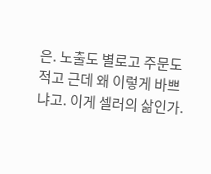은. 노출도 별로고 주문도 적고 근데 왜 이렇게 바쁘냐고. 이게 셀러의 삶인가.